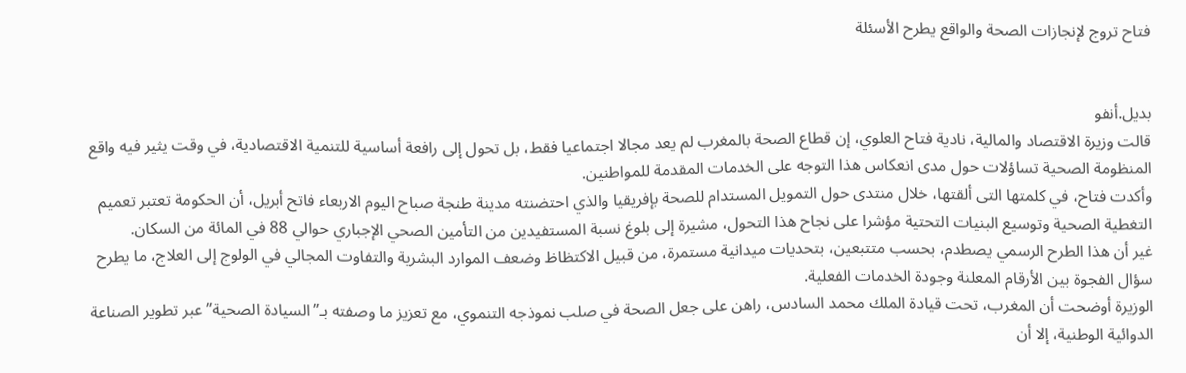فتاح تروج لإنجازات الصحة والواقع يطرح الأسئلة


بديل.أنفو
قالت وزيرة الاقتصاد والمالية، نادية فتاح العلوي، إن قطاع الصحة بالمغرب لم يعد مجالا اجتماعيا فقط، بل تحول إلى رافعة أساسية للتنمية الاقتصادية، في وقت يثير فيه واقع المنظومة الصحية تساؤلات حول مدى انعكاس هذا التوجه على الخدمات المقدمة للمواطنين.
وأكدت فتاح، في كلمتها التى ألقتها، خلال منتدى حول التمويل المستدام للصحة بإفريقيا والذي احتضنته مدينة طنجة صباح اليوم الاربعاء فاتح أبريل، أن الحكومة تعتبر تعميم التغطية الصحية وتوسيع البنيات التحتية مؤشرا على نجاح هذا التحول، مشيرة إلى بلوغ نسبة المستفيدين من التأمين الصحي الإجباري حوالي 88 في المائة من السكان.
غير أن هذا الطرح الرسمي يصطدم، بحسب متتبعين، بتحديات ميدانية مستمرة، من قبيل الاكتظاظ وضعف الموارد البشرية والتفاوت المجالي في الولوج إلى العلاج، ما يطرح سؤال الفجوة بين الأرقام المعلنة وجودة الخدمات الفعلية.
الوزيرة أوضحت أن المغرب، تحت قيادة الملك محمد السادس، راهن على جعل الصحة في صلب نموذجه التنموي، مع تعزيز ما وصفته بـ”السيادة الصحية” عبر تطوير الصناعة الدوائية الوطنية، إلا أن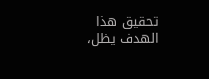تحقيق هذا الهدف يظل،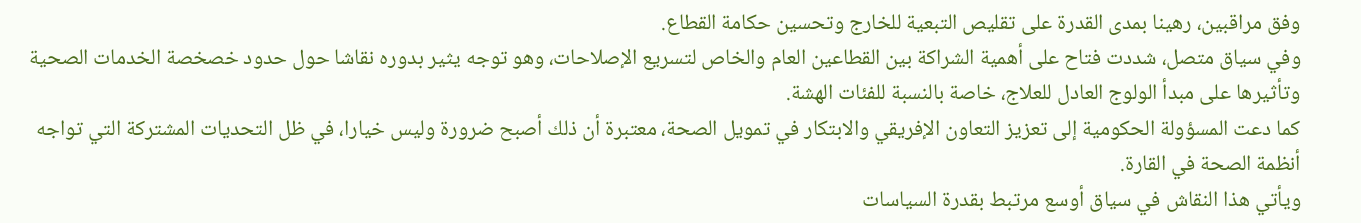وفق مراقبين، رهينا بمدى القدرة على تقليص التبعية للخارج وتحسين حكامة القطاع.
وفي سياق متصل، شددت فتاح على أهمية الشراكة بين القطاعين العام والخاص لتسريع الإصلاحات، وهو توجه يثير بدوره نقاشا حول حدود خصخصة الخدمات الصحية وتأثيرها على مبدأ الولوج العادل للعلاج، خاصة بالنسبة للفئات الهشة.
كما دعت المسؤولة الحكومية إلى تعزيز التعاون الإفريقي والابتكار في تمويل الصحة، معتبرة أن ذلك أصبح ضرورة وليس خيارا، في ظل التحديات المشتركة التي تواجه أنظمة الصحة في القارة.
ويأتي هذا النقاش في سياق أوسع مرتبط بقدرة السياسات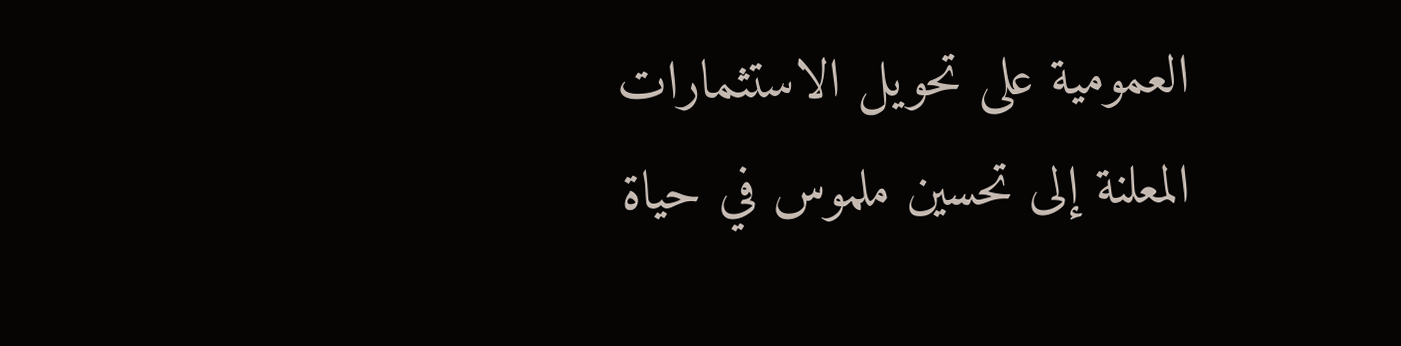العمومية على تحويل الاستثمارات المعلنة إلى تحسين ملموس في حياة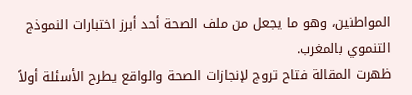المواطنين، وهو ما يجعل من ملف الصحة أحد أبرز اختبارات النموذج التنموي بالمغرب.
ظهرت المقالة فتاح تروج لإنجازات الصحة والواقع يطرح الأسئلة أولاً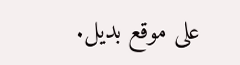على موقع بديل.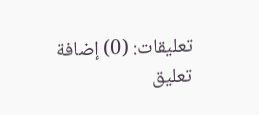تعليقات: (0) إضافة تعليق